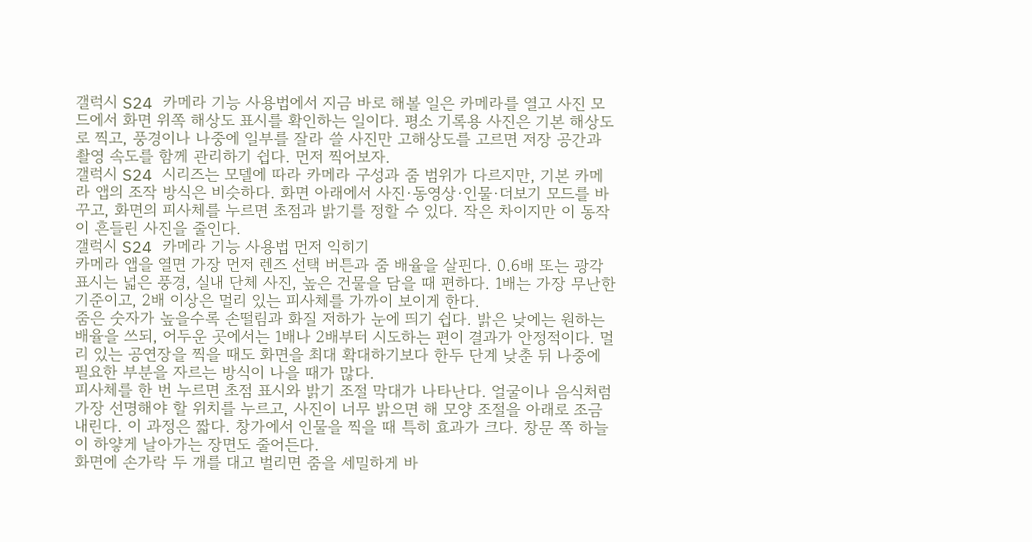갤럭시 S24 카메라 기능 사용법에서 지금 바로 해볼 일은 카메라를 열고 사진 모드에서 화면 위쪽 해상도 표시를 확인하는 일이다. 평소 기록용 사진은 기본 해상도로 찍고, 풍경이나 나중에 일부를 잘라 쓸 사진만 고해상도를 고르면 저장 공간과 촬영 속도를 함께 관리하기 쉽다. 먼저 찍어보자.
갤럭시 S24 시리즈는 모델에 따라 카메라 구성과 줌 범위가 다르지만, 기본 카메라 앱의 조작 방식은 비슷하다. 화면 아래에서 사진·동영상·인물·더보기 모드를 바꾸고, 화면의 피사체를 누르면 초점과 밝기를 정할 수 있다. 작은 차이지만 이 동작이 흔들린 사진을 줄인다.
갤럭시 S24 카메라 기능 사용법 먼저 익히기
카메라 앱을 열면 가장 먼저 렌즈 선택 버튼과 줌 배율을 살핀다. 0.6배 또는 광각 표시는 넓은 풍경, 실내 단체 사진, 높은 건물을 담을 때 편하다. 1배는 가장 무난한 기준이고, 2배 이상은 멀리 있는 피사체를 가까이 보이게 한다.
줌은 숫자가 높을수록 손떨림과 화질 저하가 눈에 띄기 쉽다. 밝은 낮에는 원하는 배율을 쓰되, 어두운 곳에서는 1배나 2배부터 시도하는 편이 결과가 안정적이다. 멀리 있는 공연장을 찍을 때도 화면을 최대 확대하기보다 한두 단계 낮춘 뒤 나중에 필요한 부분을 자르는 방식이 나을 때가 많다.
피사체를 한 번 누르면 초점 표시와 밝기 조절 막대가 나타난다. 얼굴이나 음식처럼 가장 선명해야 할 위치를 누르고, 사진이 너무 밝으면 해 모양 조절을 아래로 조금 내린다. 이 과정은 짧다. 창가에서 인물을 찍을 때 특히 효과가 크다. 창문 쪽 하늘이 하얗게 날아가는 장면도 줄어든다.
화면에 손가락 두 개를 대고 벌리면 줌을 세밀하게 바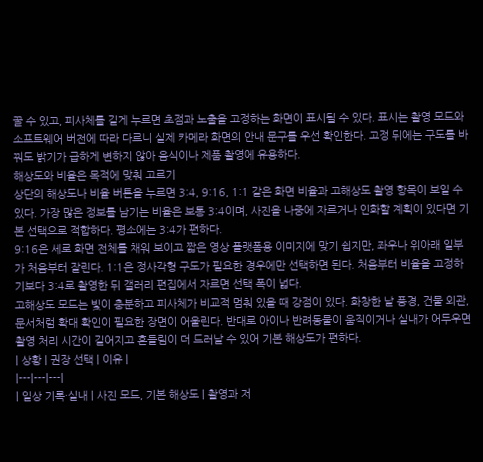꿀 수 있고, 피사체를 길게 누르면 초점과 노출을 고정하는 화면이 표시될 수 있다. 표시는 촬영 모드와 소프트웨어 버전에 따라 다르니 실제 카메라 화면의 안내 문구를 우선 확인한다. 고정 뒤에는 구도를 바꿔도 밝기가 급하게 변하지 않아 음식이나 제품 촬영에 유용하다.
해상도와 비율은 목적에 맞춰 고르기
상단의 해상도나 비율 버튼을 누르면 3:4, 9:16, 1:1 같은 화면 비율과 고해상도 촬영 항목이 보일 수 있다. 가장 많은 정보를 남기는 비율은 보통 3:4이며, 사진을 나중에 자르거나 인화할 계획이 있다면 기본 선택으로 적합하다. 평소에는 3:4가 편하다.
9:16은 세로 화면 전체를 채워 보이고 짧은 영상 플랫폼용 이미지에 맞기 쉽지만, 좌우나 위아래 일부가 처음부터 잘린다. 1:1은 정사각형 구도가 필요한 경우에만 선택하면 된다. 처음부터 비율을 고정하기보다 3:4로 촬영한 뒤 갤러리 편집에서 자르면 선택 폭이 넓다.
고해상도 모드는 빛이 충분하고 피사체가 비교적 멈춰 있을 때 강점이 있다. 화창한 날 풍경, 건물 외관, 문서처럼 확대 확인이 필요한 장면이 어울린다. 반대로 아이나 반려동물이 움직이거나 실내가 어두우면 촬영 처리 시간이 길어지고 흔들림이 더 드러날 수 있어 기본 해상도가 편하다.
| 상황 | 권장 선택 | 이유 |
|---|---|---|
| 일상 기록·실내 | 사진 모드, 기본 해상도 | 촬영과 저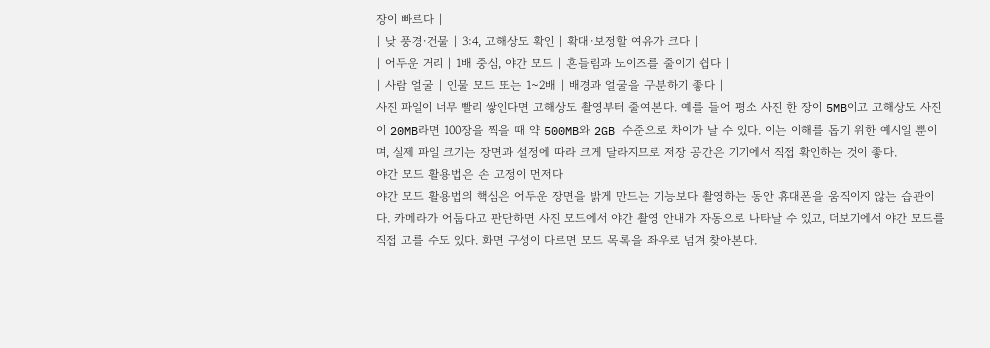장이 빠르다 |
| 낮 풍경·건물 | 3:4, 고해상도 확인 | 확대·보정할 여유가 크다 |
| 어두운 거리 | 1배 중심, 야간 모드 | 흔들림과 노이즈를 줄이기 쉽다 |
| 사람 얼굴 | 인물 모드 또는 1~2배 | 배경과 얼굴을 구분하기 좋다 |
사진 파일이 너무 빨리 쌓인다면 고해상도 촬영부터 줄여본다. 예를 들어 평소 사진 한 장이 5MB이고 고해상도 사진이 20MB라면 100장을 찍을 때 약 500MB와 2GB 수준으로 차이가 날 수 있다. 이는 이해를 돕기 위한 예시일 뿐이며, 실제 파일 크기는 장면과 설정에 따라 크게 달라지므로 저장 공간은 기기에서 직접 확인하는 것이 좋다.
야간 모드 활용법은 손 고정이 먼저다
야간 모드 활용법의 핵심은 어두운 장면을 밝게 만드는 기능보다 촬영하는 동안 휴대폰을 움직이지 않는 습관이다. 카메라가 어둡다고 판단하면 사진 모드에서 야간 촬영 안내가 자동으로 나타날 수 있고, 더보기에서 야간 모드를 직접 고를 수도 있다. 화면 구성이 다르면 모드 목록을 좌우로 넘겨 찾아본다.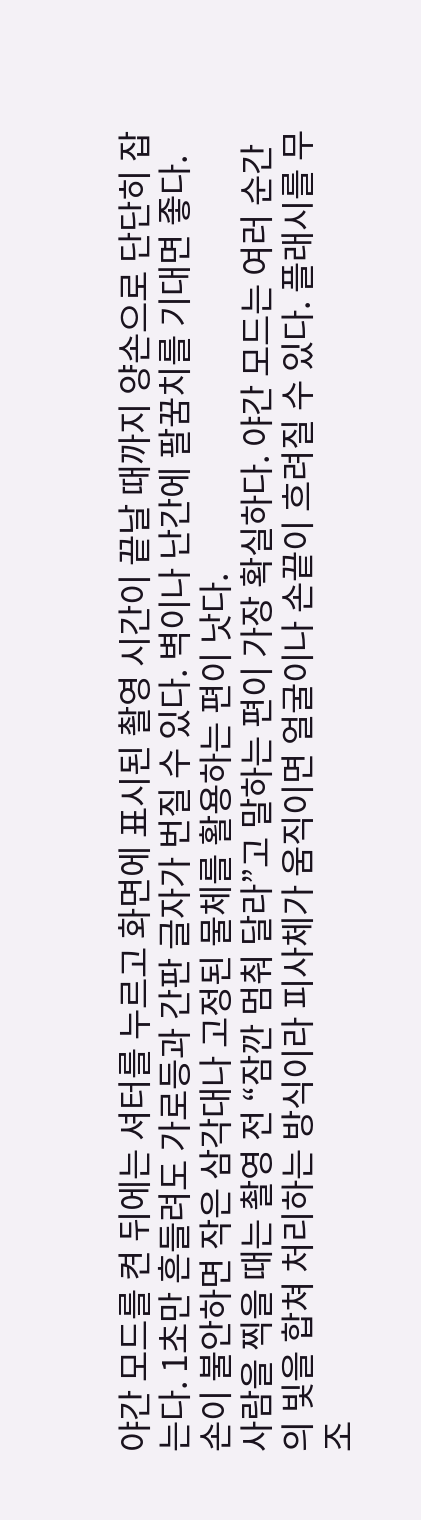야간 모드를 켠 뒤에는 셔터를 누르고 화면에 표시된 촬영 시간이 끝날 때까지 양손으로 단단히 잡는다. 1초만 흔들려도 가로등과 간판 글자가 번질 수 있다. 벽이나 난간에 팔꿈치를 기대면 좋다. 손이 불안하면 작은 삼각대나 고정된 물체를 활용하는 편이 낫다.
사람을 찍을 때는 촬영 전 “잠깐 멈춰 달라”고 말하는 편이 가장 확실하다. 야간 모드는 여러 순간의 빛을 합쳐 처리하는 방식이라 피사체가 움직이면 얼굴이나 손끝이 흐려질 수 있다. 플래시를 무조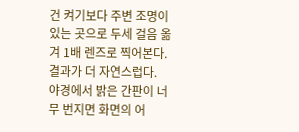건 켜기보다 주변 조명이 있는 곳으로 두세 걸음 옮겨 1배 렌즈로 찍어본다. 결과가 더 자연스럽다.
야경에서 밝은 간판이 너무 번지면 화면의 어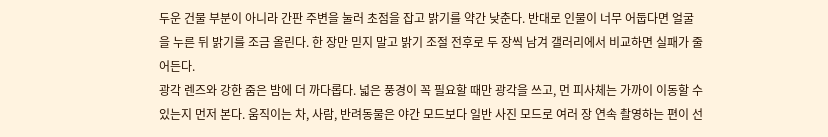두운 건물 부분이 아니라 간판 주변을 눌러 초점을 잡고 밝기를 약간 낮춘다. 반대로 인물이 너무 어둡다면 얼굴을 누른 뒤 밝기를 조금 올린다. 한 장만 믿지 말고 밝기 조절 전후로 두 장씩 남겨 갤러리에서 비교하면 실패가 줄어든다.
광각 렌즈와 강한 줌은 밤에 더 까다롭다. 넓은 풍경이 꼭 필요할 때만 광각을 쓰고, 먼 피사체는 가까이 이동할 수 있는지 먼저 본다. 움직이는 차, 사람, 반려동물은 야간 모드보다 일반 사진 모드로 여러 장 연속 촬영하는 편이 선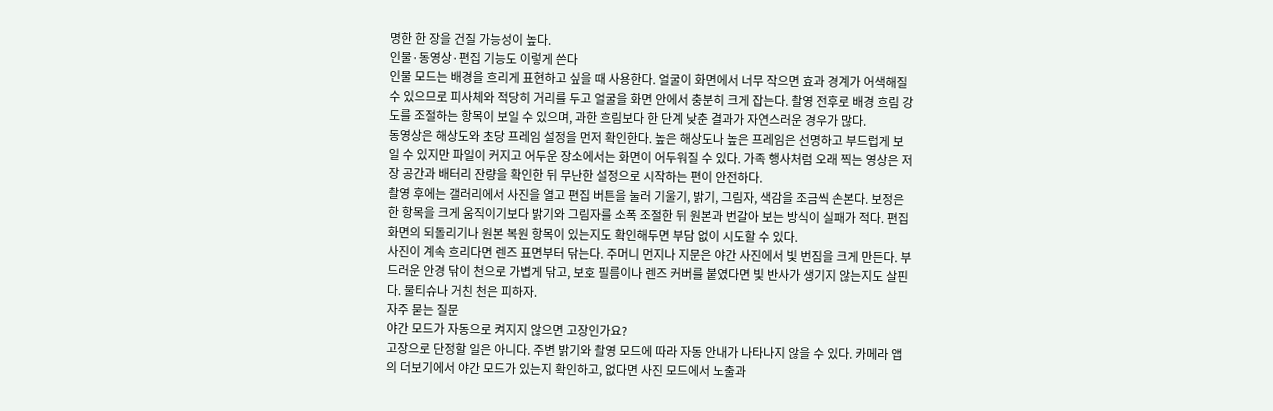명한 한 장을 건질 가능성이 높다.
인물·동영상·편집 기능도 이렇게 쓴다
인물 모드는 배경을 흐리게 표현하고 싶을 때 사용한다. 얼굴이 화면에서 너무 작으면 효과 경계가 어색해질 수 있으므로 피사체와 적당히 거리를 두고 얼굴을 화면 안에서 충분히 크게 잡는다. 촬영 전후로 배경 흐림 강도를 조절하는 항목이 보일 수 있으며, 과한 흐림보다 한 단계 낮춘 결과가 자연스러운 경우가 많다.
동영상은 해상도와 초당 프레임 설정을 먼저 확인한다. 높은 해상도나 높은 프레임은 선명하고 부드럽게 보일 수 있지만 파일이 커지고 어두운 장소에서는 화면이 어두워질 수 있다. 가족 행사처럼 오래 찍는 영상은 저장 공간과 배터리 잔량을 확인한 뒤 무난한 설정으로 시작하는 편이 안전하다.
촬영 후에는 갤러리에서 사진을 열고 편집 버튼을 눌러 기울기, 밝기, 그림자, 색감을 조금씩 손본다. 보정은 한 항목을 크게 움직이기보다 밝기와 그림자를 소폭 조절한 뒤 원본과 번갈아 보는 방식이 실패가 적다. 편집 화면의 되돌리기나 원본 복원 항목이 있는지도 확인해두면 부담 없이 시도할 수 있다.
사진이 계속 흐리다면 렌즈 표면부터 닦는다. 주머니 먼지나 지문은 야간 사진에서 빛 번짐을 크게 만든다. 부드러운 안경 닦이 천으로 가볍게 닦고, 보호 필름이나 렌즈 커버를 붙였다면 빛 반사가 생기지 않는지도 살핀다. 물티슈나 거친 천은 피하자.
자주 묻는 질문
야간 모드가 자동으로 켜지지 않으면 고장인가요?
고장으로 단정할 일은 아니다. 주변 밝기와 촬영 모드에 따라 자동 안내가 나타나지 않을 수 있다. 카메라 앱의 더보기에서 야간 모드가 있는지 확인하고, 없다면 사진 모드에서 노출과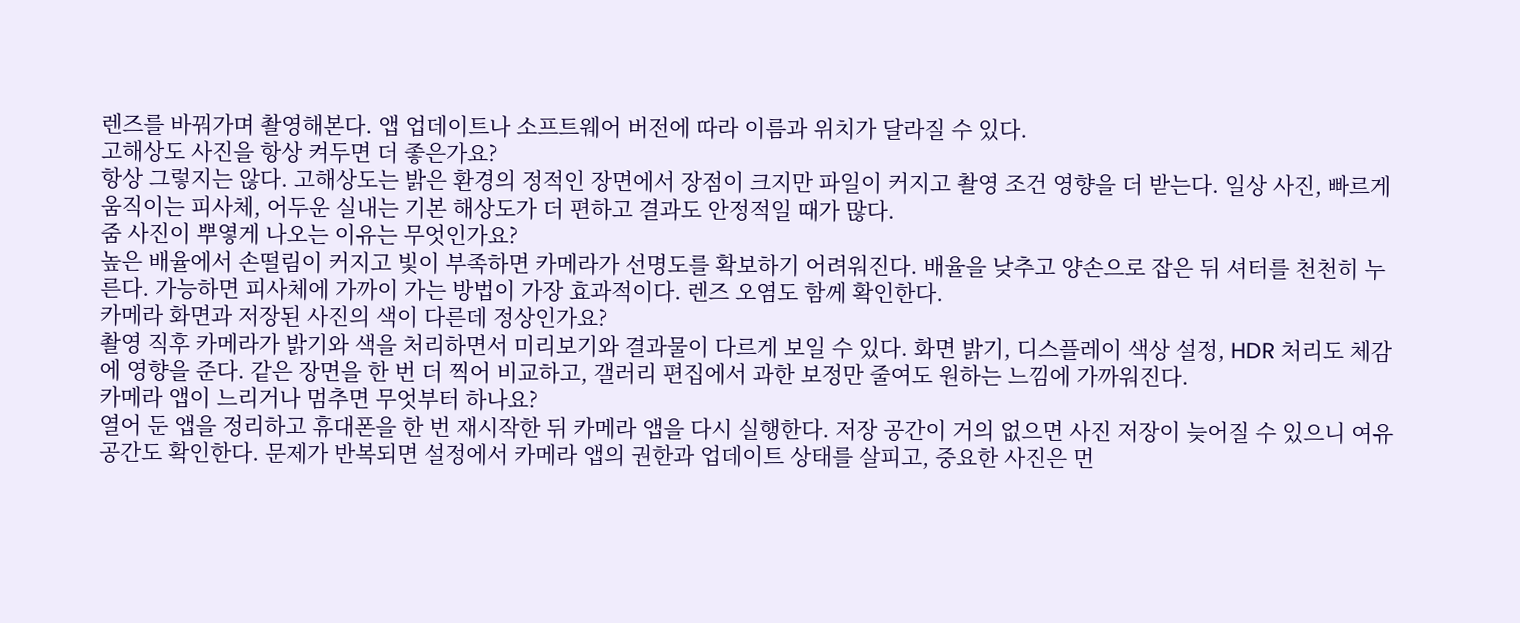렌즈를 바꿔가며 촬영해본다. 앱 업데이트나 소프트웨어 버전에 따라 이름과 위치가 달라질 수 있다.
고해상도 사진을 항상 켜두면 더 좋은가요?
항상 그렇지는 않다. 고해상도는 밝은 환경의 정적인 장면에서 장점이 크지만 파일이 커지고 촬영 조건 영향을 더 받는다. 일상 사진, 빠르게 움직이는 피사체, 어두운 실내는 기본 해상도가 더 편하고 결과도 안정적일 때가 많다.
줌 사진이 뿌옇게 나오는 이유는 무엇인가요?
높은 배율에서 손떨림이 커지고 빛이 부족하면 카메라가 선명도를 확보하기 어려워진다. 배율을 낮추고 양손으로 잡은 뒤 셔터를 천천히 누른다. 가능하면 피사체에 가까이 가는 방법이 가장 효과적이다. 렌즈 오염도 함께 확인한다.
카메라 화면과 저장된 사진의 색이 다른데 정상인가요?
촬영 직후 카메라가 밝기와 색을 처리하면서 미리보기와 결과물이 다르게 보일 수 있다. 화면 밝기, 디스플레이 색상 설정, HDR 처리도 체감에 영향을 준다. 같은 장면을 한 번 더 찍어 비교하고, 갤러리 편집에서 과한 보정만 줄여도 원하는 느낌에 가까워진다.
카메라 앱이 느리거나 멈추면 무엇부터 하나요?
열어 둔 앱을 정리하고 휴대폰을 한 번 재시작한 뒤 카메라 앱을 다시 실행한다. 저장 공간이 거의 없으면 사진 저장이 늦어질 수 있으니 여유 공간도 확인한다. 문제가 반복되면 설정에서 카메라 앱의 권한과 업데이트 상태를 살피고, 중요한 사진은 먼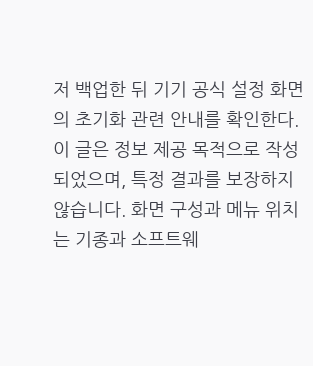저 백업한 뒤 기기 공식 설정 화면의 초기화 관련 안내를 확인한다.
이 글은 정보 제공 목적으로 작성되었으며, 특정 결과를 보장하지 않습니다. 화면 구성과 메뉴 위치는 기종과 소프트웨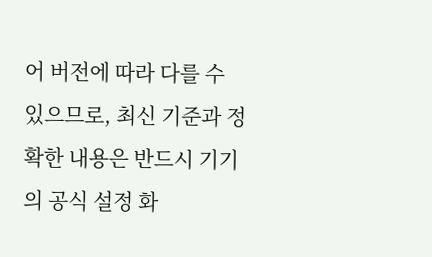어 버전에 따라 다를 수 있으므로, 최신 기준과 정확한 내용은 반드시 기기의 공식 설정 화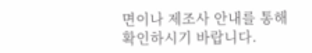면이나 제조사 안내를 통해 확인하시기 바랍니다.